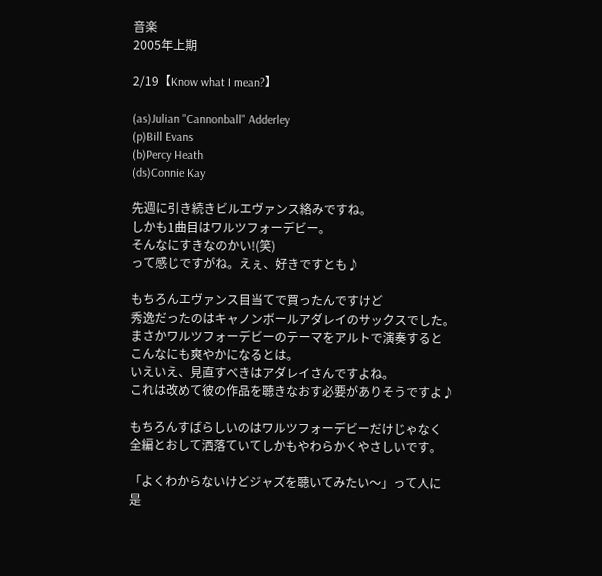音楽
2005年上期

2/19【Know what I mean?】

(as)Julian "Cannonball" Adderley
(p)Bill Evans
(b)Percy Heath
(ds)Connie Kay

先週に引き続きビルエヴァンス絡みですね。
しかも1曲目はワルツフォーデビー。
そんなにすきなのかい!(笑)
って感じですがね。えぇ、好きですとも♪

もちろんエヴァンス目当てで買ったんですけど
秀逸だったのはキャノンボールアダレイのサックスでした。
まさかワルツフォーデビーのテーマをアルトで演奏すると
こんなにも爽やかになるとは。
いえいえ、見直すべきはアダレイさんですよね。
これは改めて彼の作品を聴きなおす必要がありそうですよ♪

もちろんすばらしいのはワルツフォーデビーだけじゃなく
全編とおして洒落ていてしかもやわらかくやさしいです。

「よくわからないけどジャズを聴いてみたい〜」って人に
是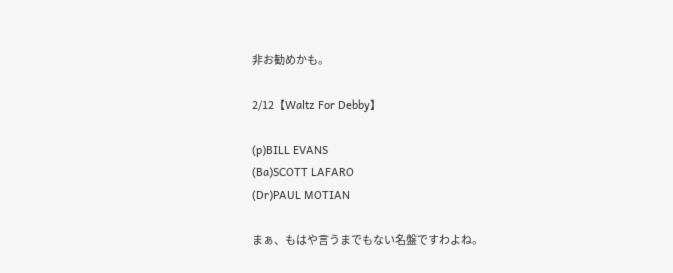非お勧めかも。

2/12【Waltz For Debby】

(p)BILL EVANS
(Ba)SCOTT LAFARO
(Dr)PAUL MOTIAN

まぁ、もはや言うまでもない名盤ですわよね。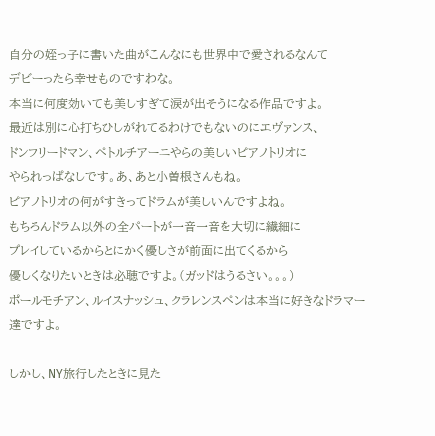自分の姪っ子に書いた曲がこんなにも世界中で愛されるなんて
デビーったら幸せものですわな。
本当に何度効いても美しすぎて涙が出そうになる作品ですよ。
最近は別に心打ちひしがれてるわけでもないのにエヴァンス、
ドンフリードマン、ペトルチアーニやらの美しいピアノトリオに
やられっぱなしです。あ、あと小曽根さんもね。
ピアノトリオの何がすきってドラムが美しいんですよね。
もちろんドラム以外の全パートが一音一音を大切に繊細に
プレイしているからとにかく優しさが前面に出てくるから
優しくなりたいときは必聴ですよ。(ガッドはうるさい。。。)
ポールモチアン、ルイスナッシュ、クラレンスペンは本当に好きなドラマー
達ですよ。

しかし、NY旅行したときに見た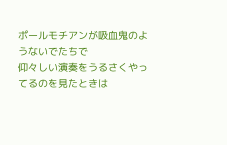ポールモチアンが吸血鬼のようないでたちで
仰々しい演奏をうるさくやってるのを見たときは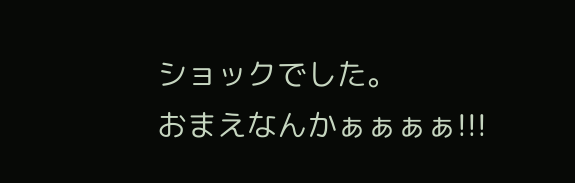ショックでした。
おまえなんかぁぁぁぁ!!!